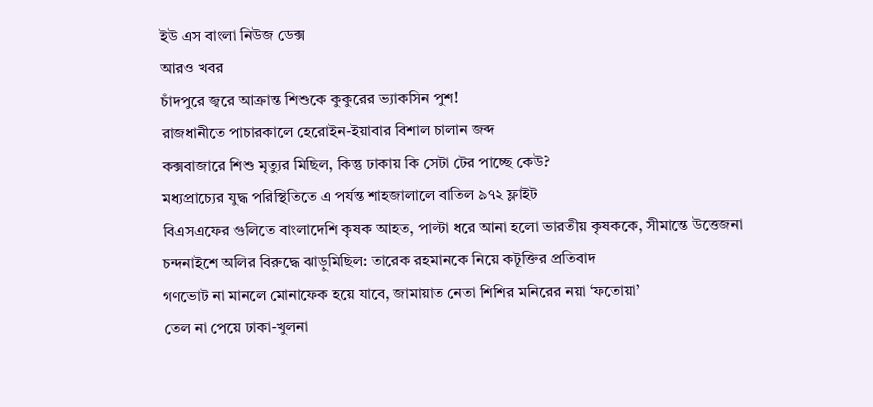ইউ এস বাংলা নিউজ ডেক্স
আরও খবর
চাঁদপুরে জ্বরে আক্রান্ত শিশুকে কুকুরের ভ্যাকসিন পুশ!
রাজধানীতে পাচারকালে হেরোইন-ইয়াবার বিশাল চালান জব্দ
কক্সবাজারে শিশু মৃত্যুর মিছিল, কিন্তু ঢাকায় কি সেটা টের পাচ্ছে কেউ?
মধ্যপ্রাচ্যের যুদ্ধ পরিস্থিতিতে এ পর্যন্ত শাহজালালে বাতিল ৯৭২ ফ্লাইট
বিএসএফের গুলিতে বাংলাদেশি কৃষক আহত, পাল্টা ধরে আনা হলো ভারতীয় কৃষককে, সীমান্তে উত্তেজনা
চন্দনাইশে অলির বিরুদ্ধে ঝাড়ুমিছিল: তারেক রহমানকে নিয়ে কটূক্তির প্রতিবাদ
গণভোট না মানলে মোনাফেক হয়ে যাবে, জামায়াত নেতা শিশির মনিরের নয়া ‘ফতোয়া’
তেল না পেয়ে ঢাকা-খুলনা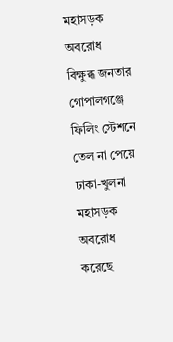মহাসড়ক অবরোধ বিক্ষুব্ধ জনতার
গোপালগঞ্জে ফিলিং স্টেশনে তেল না পেয়ে ঢাকা-খুলনা মহাসড়ক অবরোধ করেছে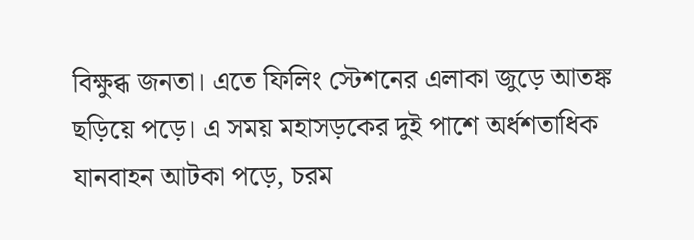বিক্ষুব্ধ জনতা। এতে ফিলিং স্টেশনের এলাকা জুড়ে আতঙ্ক ছড়িয়ে পড়ে। এ সময় মহাসড়কের দুই পাশে অর্ধশতাধিক যানবাহন আটকা পড়ে, চরম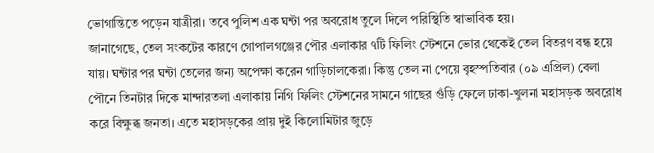ভোগান্তিতে পড়েন যাত্রীরা। তবে পুলিশ এক ঘন্টা পর অবরোধ তুলে দিলে পরিস্থিতি স্বাভাবিক হয়।
জানাগেছে, তেল সংকটের কারণে গোপালগঞ্জের পৌর এলাকার ৭টি ফিলিং স্টেশনে ভোর থেকেই তেল বিতরণ বন্ধ হয়ে যায়। ঘন্টার পর ঘন্টা তেলের জন্য অপেক্ষা করেন গাড়িচালকেরা। কিন্তু তেল না পেয়ে বৃহস্পতিবার (০৯ এপ্রিল) বেলা পৌনে তিনটার দিকে মান্দারতলা এলাকায় নিগি ফিলিং স্টেশনের সামনে গাছের গুঁড়ি ফেলে ঢাকা-খুলনা মহাসড়ক অবরোধ করে বিক্ষুব্ধ জনতা। এতে মহাসড়কের প্রায় দুই কিলোমিটার জুড়ে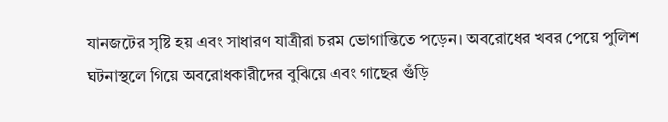যানজটের সৃষ্টি হয় এবং সাধারণ যাত্রীরা চরম ভোগান্তিতে পড়েন। অবরোধের খবর পেয়ে পুলিশ ঘটনাস্থলে গিয়ে অবরোধকারীদের বুঝিয়ে এবং গাছের গুঁড়ি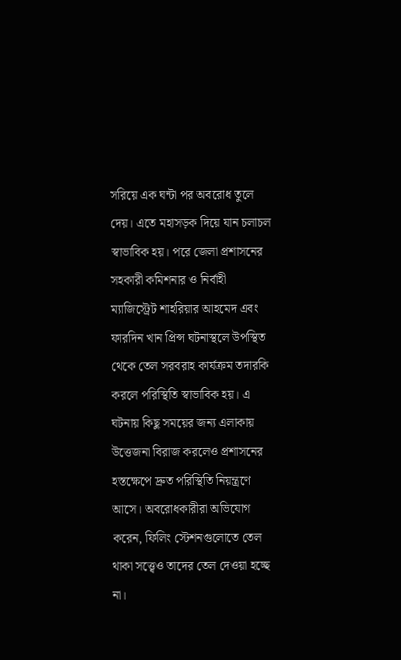সরিয়ে এক ঘন্টা পর অবরোধ তুলে দেয়। এতে মহাসড়ক দিয়ে যান চলাচল স্বাভাবিক হয়। পরে জেলা প্রশাসনের সহকারী কমিশনার ও নির্বাহী ম্যাজিস্ট্রেট শাহরিয়ার আহমেদ এবং ফারদিন খান প্রিন্স ঘটনাস্থলে উপস্থিত থেকে তেল সরবরাহ কার্যক্রম তদারকি করলে পরিস্থিতি স্বাভাবিক হয়। এ ঘটনায় কিছু সময়ের জন্য এলাকায় উত্তেজনা বিরাজ করলেও প্রশাসনের হস্তক্ষেপে দ্রুত পরিস্থিতি নিয়ন্ত্রণে আসে। অবরোধকারীরা অভিযোগ করেন, ফিলিং স্টেশনগুলোতে তেল থাকা সত্ত্বেও তাদের তেল দেওয়া হচ্ছে না।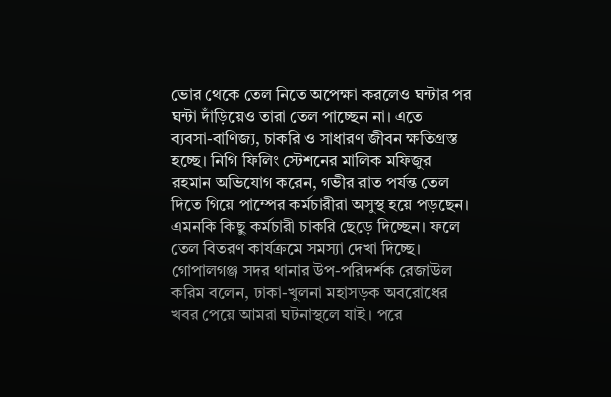ভোর থেকে তেল নিতে অপেক্ষা করলেও ঘন্টার পর ঘন্টা দাঁড়িয়েও তারা তেল পাচ্ছেন না। এতে
ব্যবসা-বাণিজ্য, চাকরি ও সাধারণ জীবন ক্ষতিগ্রস্ত হচ্ছে। নিগি ফিলিং স্টেশনের মালিক মফিজুর রহমান অভিযোগ করেন, গভীর রাত পর্যন্ত তেল দিতে গিয়ে পাম্পের কর্মচারীরা অসুস্থ হয়ে পড়ছেন। এমনকি কিছু কর্মচারী চাকরি ছেড়ে দিচ্ছেন। ফলে তেল বিতরণ কার্যক্রমে সমস্যা দেখা দিচ্ছে। গোপালগঞ্জ সদর থানার উপ-পরিদর্শক রেজাউল করিম বলেন, ঢাকা-খুলনা মহাসড়ক অবরোধের খবর পেয়ে আমরা ঘটনাস্থলে যাই। পরে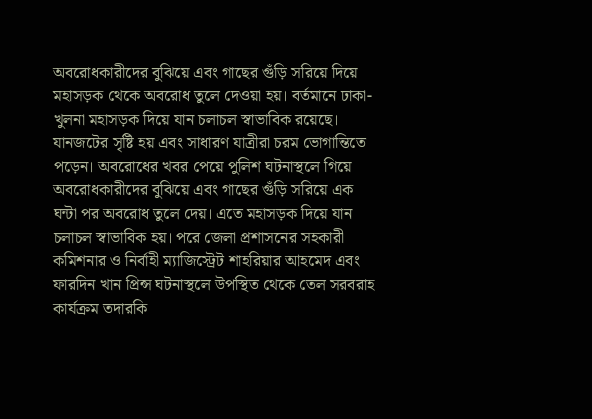অবরোধকারীদের বুঝিয়ে এবং গাছের গুঁড়ি সরিয়ে দিয়ে মহাসড়ক থেকে অবরোধ তুলে দেওয়া হয়। বর্তমানে ঢাকা-খুলনা মহাসড়ক দিয়ে যান চলাচল স্বাভাবিক রয়েছে।
যানজটের সৃষ্টি হয় এবং সাধারণ যাত্রীরা চরম ভোগান্তিতে পড়েন। অবরোধের খবর পেয়ে পুলিশ ঘটনাস্থলে গিয়ে অবরোধকারীদের বুঝিয়ে এবং গাছের গুঁড়ি সরিয়ে এক ঘন্টা পর অবরোধ তুলে দেয়। এতে মহাসড়ক দিয়ে যান চলাচল স্বাভাবিক হয়। পরে জেলা প্রশাসনের সহকারী কমিশনার ও নির্বাহী ম্যাজিস্ট্রেট শাহরিয়ার আহমেদ এবং ফারদিন খান প্রিন্স ঘটনাস্থলে উপস্থিত থেকে তেল সরবরাহ কার্যক্রম তদারকি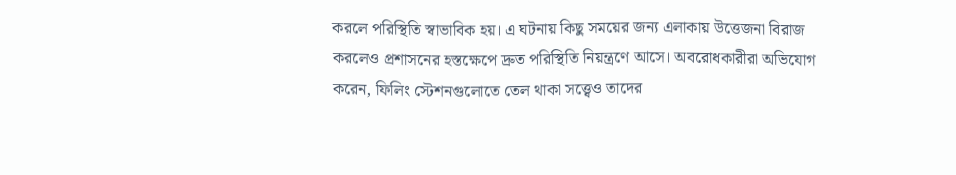করলে পরিস্থিতি স্বাভাবিক হয়। এ ঘটনায় কিছু সময়ের জন্য এলাকায় উত্তেজনা বিরাজ করলেও প্রশাসনের হস্তক্ষেপে দ্রুত পরিস্থিতি নিয়ন্ত্রণে আসে। অবরোধকারীরা অভিযোগ করেন, ফিলিং স্টেশনগুলোতে তেল থাকা সত্ত্বেও তাদের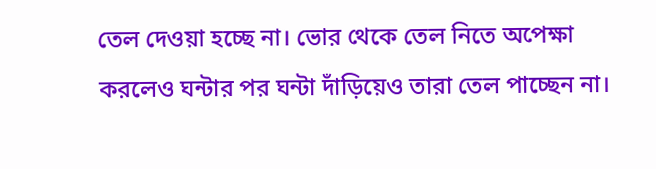তেল দেওয়া হচ্ছে না। ভোর থেকে তেল নিতে অপেক্ষা করলেও ঘন্টার পর ঘন্টা দাঁড়িয়েও তারা তেল পাচ্ছেন না।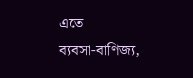এতে
ব্যবসা-বাণিজ্য,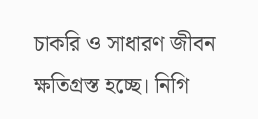চাকরি ও সাধারণ জীবন ক্ষতিগ্রস্ত হচ্ছে। নিগি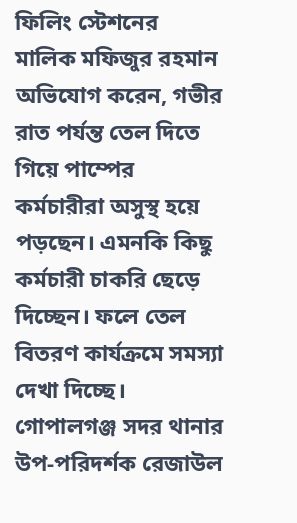ফিলিং স্টেশনের মালিক মফিজুর রহমান অভিযোগ করেন, গভীর রাত পর্যন্ত তেল দিতে গিয়ে পাম্পের কর্মচারীরা অসুস্থ হয়ে পড়ছেন। এমনকি কিছু কর্মচারী চাকরি ছেড়ে দিচ্ছেন। ফলে তেল বিতরণ কার্যক্রমে সমস্যা দেখা দিচ্ছে। গোপালগঞ্জ সদর থানার উপ-পরিদর্শক রেজাউল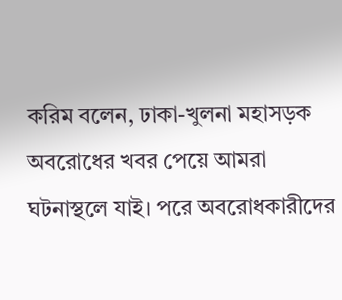করিম বলেন, ঢাকা-খুলনা মহাসড়ক অবরোধের খবর পেয়ে আমরা ঘটনাস্থলে যাই। পরে অবরোধকারীদের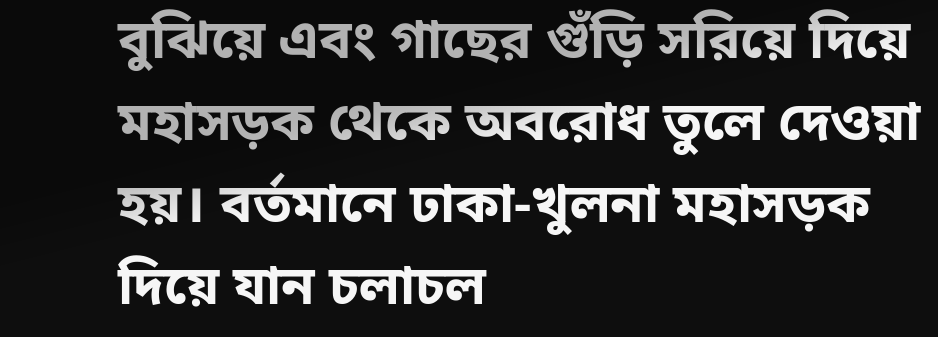বুঝিয়ে এবং গাছের গুঁড়ি সরিয়ে দিয়ে মহাসড়ক থেকে অবরোধ তুলে দেওয়া হয়। বর্তমানে ঢাকা-খুলনা মহাসড়ক দিয়ে যান চলাচল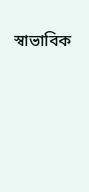স্বাভাবিক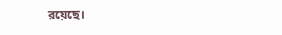রয়েছে।